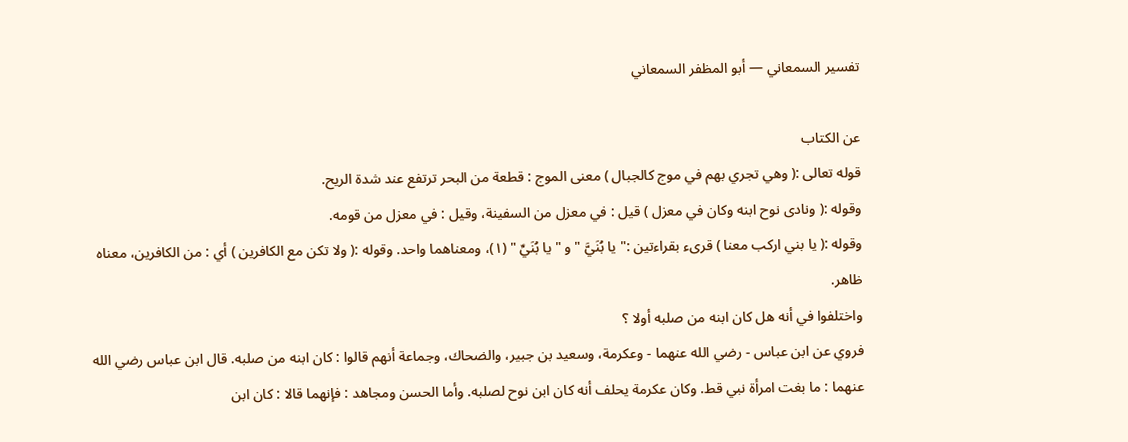تفسير السمعاني — أبو المظفر السمعاني

عن الكتاب
قوله تعالى :( وهي تجري بهم في موج كالجبال ) معنى الموج : قطعة من البحر ترتفع عند شدة الريح.
وقوله :( ونادى نوح ابنه وكان في معزل ) قيل : في معزل من السفينة، وقيل : في معزل من قومه.
وقوله :( يا بني اركب معنا ) قرىء بقراءتين :" يا بُنَيَّ " و " يا بُنَيِّ " (١)، ومعناهما واحد. وقوله :( ولا تكن مع الكافرين ) أي : من الكافرين، معناه ظاهر.
واختلفوا في أنه هل كان ابنه من صلبه أولا ؟
فروي عن ابن عباس - رضي الله عنهما - وعكرمة، وسعيد بن جبير، والضحاك، وجماعة أنهم قالوا : كان ابنه من صلبه. قال ابن عباس رضي الله عنهما : ما بغت امرأة نبي قط. وكان عكرمة يحلف أنه كان ابن نوح لصلبه. وأما الحسن ومجاهد : فإنهما قالا : كان ابن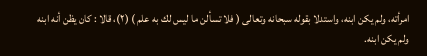امرأته، ولم يكن ابنه، واستدلا بقوله سبحانه وتعالى ( فلا تسألن ما ليس لك به علم ) (٢)، قالا : كان يظن أنه ابنه ولم يكن ابنه.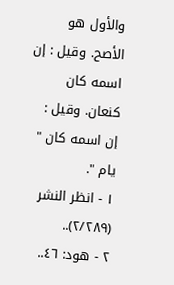والأول هو الأصح. وقيل : إن اسمه كان كنعان. وقيل : إن اسمه كان " يام ".
١ - انظر النشر (٢/٢٨٩)..
٢ - هود: ٤٦..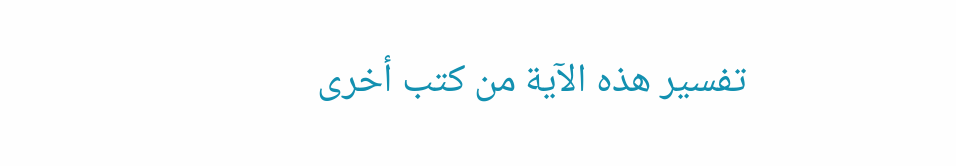تفسير هذه الآية من كتب أخرى